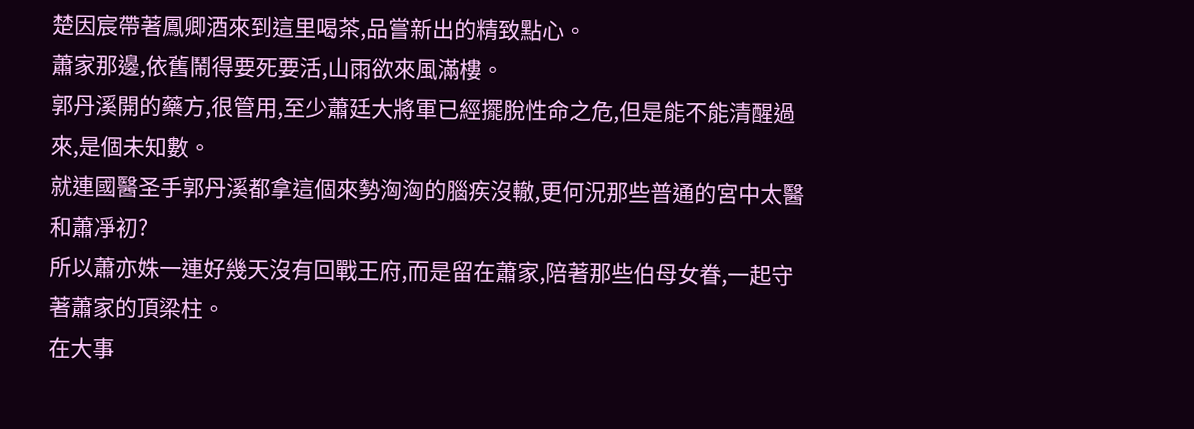楚因宸帶著鳳卿酒來到這里喝茶,品嘗新出的精致點心。
蕭家那邊,依舊鬧得要死要活,山雨欲來風滿樓。
郭丹溪開的藥方,很管用,至少蕭廷大將軍已經擺脫性命之危,但是能不能清醒過來,是個未知數。
就連國醫圣手郭丹溪都拿這個來勢洶洶的腦疾沒轍,更何況那些普通的宮中太醫和蕭凈初?
所以蕭亦姝一連好幾天沒有回戰王府,而是留在蕭家,陪著那些伯母女眷,一起守著蕭家的頂梁柱。
在大事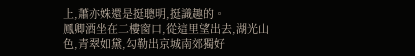上,蕭亦姝還是挺聰明,挺識趣的。
鳳卿酒坐在二樓窗口,從這里望出去,湖光山色,青翠如黛,勾勒出京城南郊獨好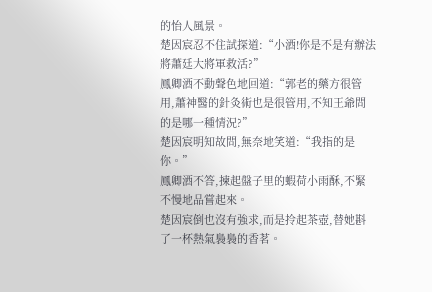的怡人風景。
楚因宸忍不住試探道:“小酒!你是不是有辦法將蕭廷大將軍救活?”
鳳卿酒不動聲色地回道:“郭老的藥方很管用,蕭神醫的針灸術也是很管用,不知王爺問的是哪一種情況?”
楚因宸明知故問,無奈地笑道:“我指的是你。”
鳳卿酒不答,揀起盤子里的蝦荷小雨酥,不緊不慢地品嘗起來。
楚因宸倒也沒有強求,而是拎起茶壺,替她斟了一杯熱氣裊裊的香茗。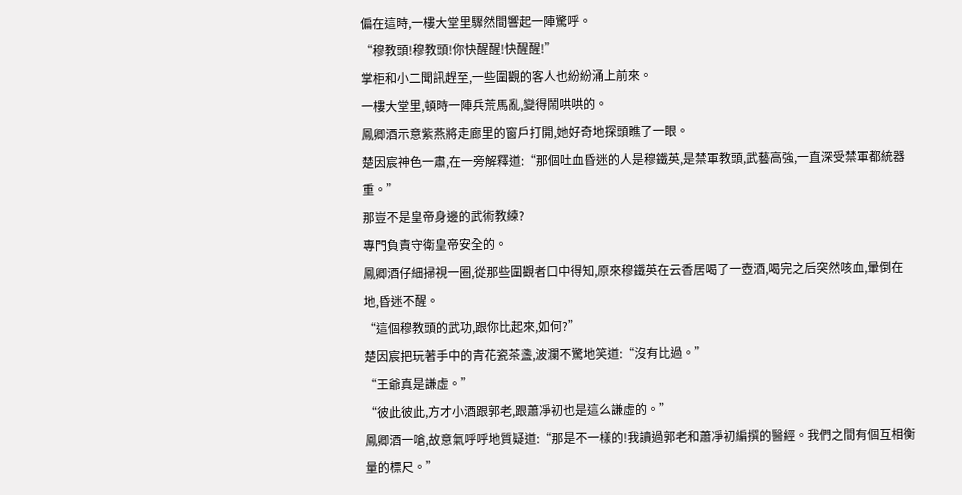偏在這時,一樓大堂里驟然間響起一陣驚呼。
“穆教頭!穆教頭!你快醒醒!快醒醒!”
掌柜和小二聞訊趕至,一些圍觀的客人也紛紛涌上前來。
一樓大堂里,頓時一陣兵荒馬亂,變得鬧哄哄的。
鳳卿酒示意紫燕將走廊里的窗戶打開,她好奇地探頭瞧了一眼。
楚因宸神色一肅,在一旁解釋道:“那個吐血昏迷的人是穆鐵英,是禁軍教頭,武藝高強,一直深受禁軍都統器重。”
那豈不是皇帝身邊的武術教練?
專門負責守衛皇帝安全的。
鳳卿酒仔細掃視一圈,從那些圍觀者口中得知,原來穆鐵英在云香居喝了一壺酒,喝完之后突然咳血,暈倒在地,昏迷不醒。
“這個穆教頭的武功,跟你比起來,如何?”
楚因宸把玩著手中的青花瓷茶盞,波瀾不驚地笑道:“沒有比過。”
“王爺真是謙虛。”
“彼此彼此,方才小酒跟郭老,跟蕭凈初也是這么謙虛的。”
鳳卿酒一嗆,故意氣呼呼地質疑道:“那是不一樣的!我讀過郭老和蕭凈初編撰的醫經。我們之間有個互相衡量的標尺。”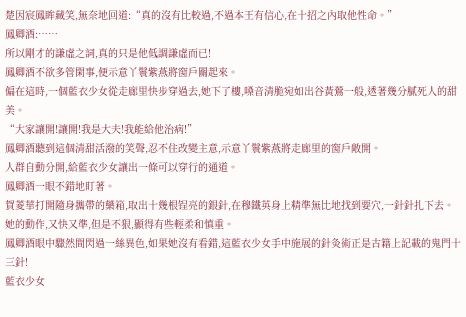楚因宸鳳眸藏笑,無奈地回道:“真的沒有比較過,不過本王有信心,在十招之內取他性命。”
鳳卿酒:……
所以剛才的謙虛之詞,真的只是他低調謙虛而已!
鳳卿酒不欲多管閑事,便示意丫鬟紫燕將窗戶關起來。
偏在這時,一個藍衣少女從走廊里快步穿過去,她下了樓,嗓音清脆宛如出谷黃鶯一般,透著幾分膩死人的甜美。
“大家讓開!讓開!我是大夫!我能給他治病!”
鳳卿酒聽到這個清甜活潑的笑聲,忍不住改變主意,示意丫鬟紫燕將走廊里的窗戶敞開。
人群自動分開,給藍衣少女讓出一條可以穿行的通道。
鳳卿酒一眼不錯地盯著。
賀菱華打開隨身攜帶的藥箱,取出十幾根锃亮的銀針,在穆鐵英身上精準無比地找到要穴,一針針扎下去。
她的動作,又快又準,但是不狠,顯得有些輕柔和慎重。
鳳卿酒眼中驟然間閃過一絲異色,如果她沒有看錯,這藍衣少女手中施展的針灸術正是古籍上記載的鬼門十三針!
藍衣少女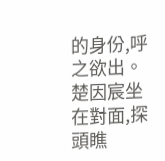的身份,呼之欲出。
楚因宸坐在對面,探頭瞧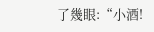了幾眼:“小酒!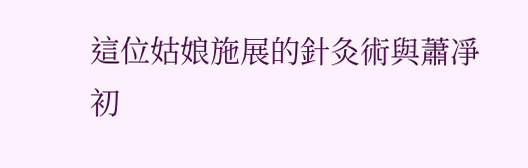這位姑娘施展的針灸術與蕭凈初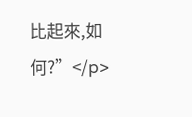比起來,如何?”</p>